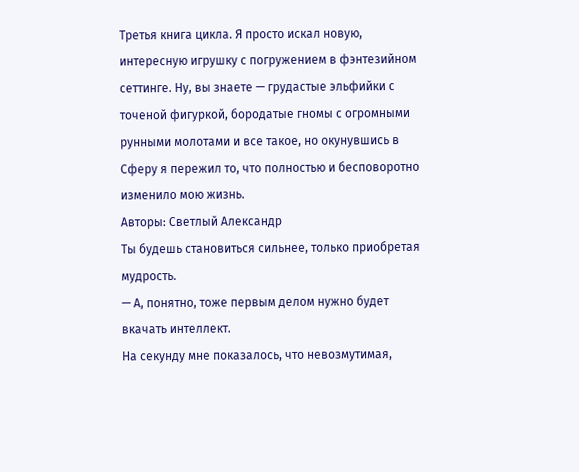Третья книга цикла. Я просто искал новую, интересную игрушку с погружением в фэнтезийном сеттинге. Ну, вы знаете — грудастые эльфийки с точеной фигуркой, бородатые гномы с огромными рунными молотами и все такое, но окунувшись в Сферу я пережил то, что полностью и бесповоротно изменило мою жизнь.
Авторы: Светлый Александр
Ты будешь становиться сильнее, только приобретая мудрость.
— А, понятно, тоже первым делом нужно будет вкачать интеллект.
На секунду мне показалось, что невозмутимая,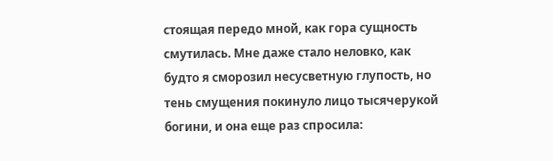стоящая передо мной, как гора сущность смутилась. Мне даже стало неловко, как будто я сморозил несусветную глупость, но тень смущения покинуло лицо тысячерукой богини, и она еще раз спросила: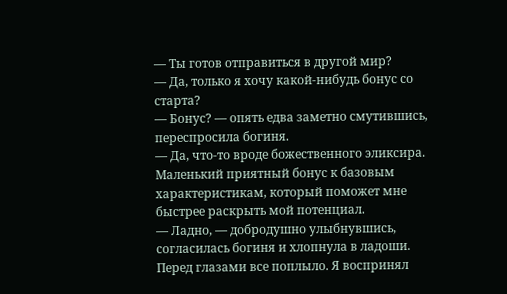— Ты готов отправиться в другой мир?
— Да, только я хочу какой-нибудь бонус со старта?
— Бонус? — опять едва заметно смутившись, переспросила богиня.
— Да, что-то вроде божественного эликсира. Маленький приятный бонус к базовым характеристикам, который поможет мне быстрее раскрыть мой потенциал.
— Ладно, — добродушно улыбнувшись, согласилась богиня и хлопнула в ладоши.
Перед глазами все поплыло. Я воспринял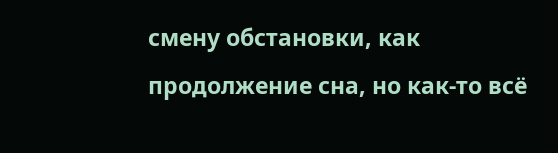смену обстановки, как продолжение сна, но как-то всё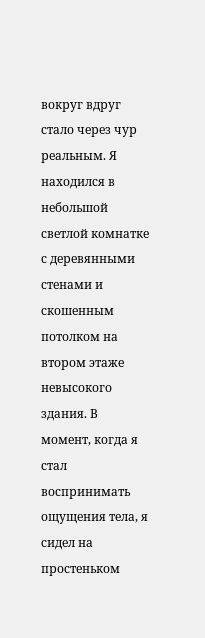вокруг вдруг стало через чур реальным. Я находился в небольшой светлой комнатке с деревянными стенами и скошенным потолком на втором этаже невысокого здания. В момент, когда я стал воспринимать ощущения тела, я сидел на простеньком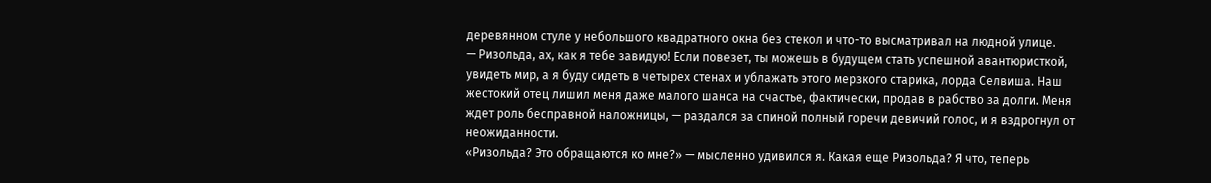деревянном стуле у небольшого квадратного окна без стекол и что-то высматривал на людной улице.
— Ризольда, ах, как я тебе завидую! Если повезет, ты можешь в будущем стать успешной авантюристкой, увидеть мир, а я буду сидеть в четырех стенах и ублажать этого мерзкого старика, лорда Селвиша. Наш жестокий отец лишил меня даже малого шанса на счастье, фактически, продав в рабство за долги. Меня ждет роль бесправной наложницы, — раздался за спиной полный горечи девичий голос, и я вздрогнул от неожиданности.
«Ризольда? Это обращаются ко мне?» — мысленно удивился я. Какая еще Ризольда? Я что, теперь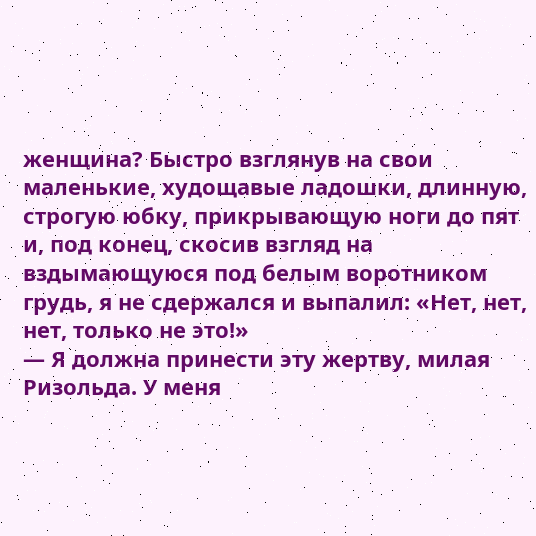женщина? Быстро взглянув на свои маленькие, худощавые ладошки, длинную, строгую юбку, прикрывающую ноги до пят и, под конец, скосив взгляд на вздымающуюся под белым воротником грудь, я не сдержался и выпалил: «Нет, нет, нет, только не это!»
— Я должна принести эту жертву, милая Ризольда. У меня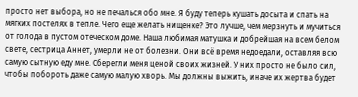просто нет выбора, но не печалься обо мне. Я буду теперь кушать досыта и спать на мягких постелях в тепле. Чего еще желать нищенке? Это лучше, чем мерзнуть и мучиться от голода в пустом отеческом доме. Наша любимая матушка и добрейшая на всем белом свете, сестрица Аннет, умерли не от болезни. Они всё время недоедали, оставляя всю самую сытную еду мне. Сберегли меня ценой своих жизней. У них просто не было сил, чтобы побороть даже самую малую хворь. Мы должны выжить, иначе их жертва будет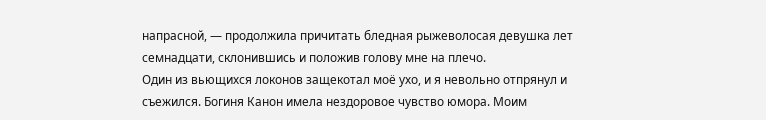напрасной, — продолжила причитать бледная рыжеволосая девушка лет семнадцати, склонившись и положив голову мне на плечо.
Один из вьющихся локонов защекотал моё ухо, и я невольно отпрянул и съежился. Богиня Канон имела нездоровое чувство юмора. Моим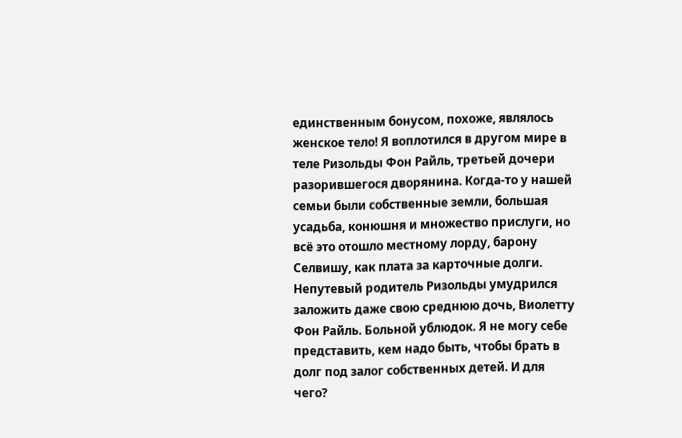единственным бонусом, похоже, являлось женское тело! Я воплотился в другом мире в теле Ризольды Фон Райль, третьей дочери разорившегося дворянина. Когда-то у нашей семьи были собственные земли, большая усадьба, конюшня и множество прислуги, но всё это отошло местному лорду, барону Селвишу, как плата за карточные долги.
Непутевый родитель Ризольды умудрился заложить даже свою среднюю дочь, Виолетту Фон Райль. Больной ублюдок. Я не могу себе представить, кем надо быть, чтобы брать в долг под залог собственных детей. И для чего?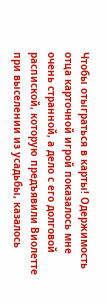Чтобы отыграться в карты! Одержимость отца карточной игрой показалось мне очень странной, а дело с его долговой распиской, которую предъявили Виолетте при выселении из усадьбы, казалось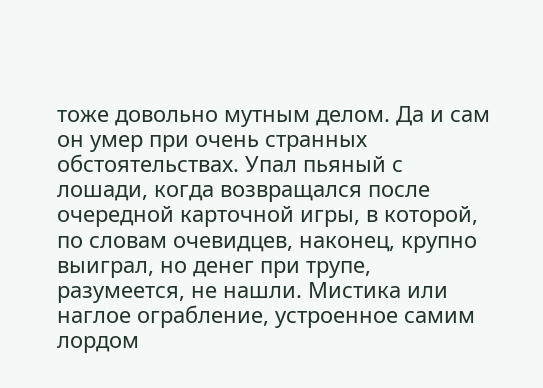тоже довольно мутным делом. Да и сам он умер при очень странных обстоятельствах. Упал пьяный с лошади, когда возвращался после очередной карточной игры, в которой, по словам очевидцев, наконец, крупно выиграл, но денег при трупе, разумеется, не нашли. Мистика или наглое ограбление, устроенное самим лордом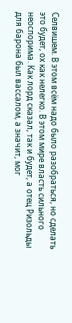Селвишем. В этом всём надо было разобраться, но сделать это будет, ох как нелегко. В этом мире власть сильного неоспорима. Как лорд сказал, так и будет, а отец Ризольды для барона был вассалом, а значит, мог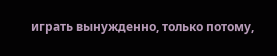играть вынужденно, только потому,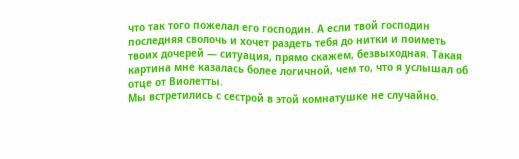что так того пожелал его господин. А если твой господин последняя сволочь и хочет раздеть тебя до нитки и поиметь твоих дочерей — ситуация, прямо скажем, безвыходная. Такая картина мне казалась более логичной, чем то, что я услышал об отце от Виолетты.
Мы встретились с сестрой в этой комнатушке не случайно.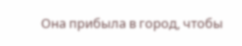Она прибыла в город, чтобы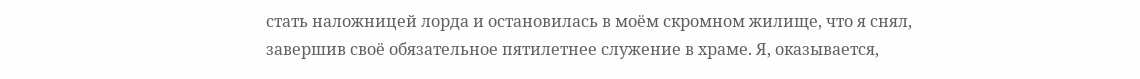стать наложницей лорда и остановилась в моём скромном жилище, что я снял, завершив своё обязательное пятилетнее служение в храме. Я, оказывается,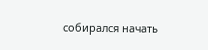собирался начать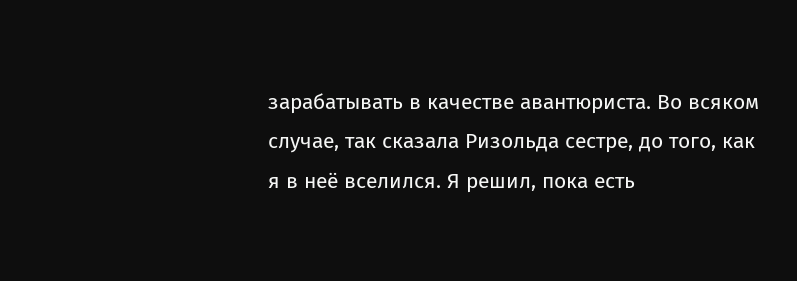зарабатывать в качестве авантюриста. Во всяком случае, так сказала Ризольда сестре, до того, как я в неё вселился. Я решил, пока есть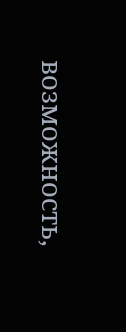возможность,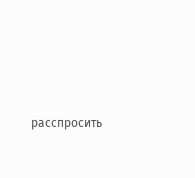расспросить